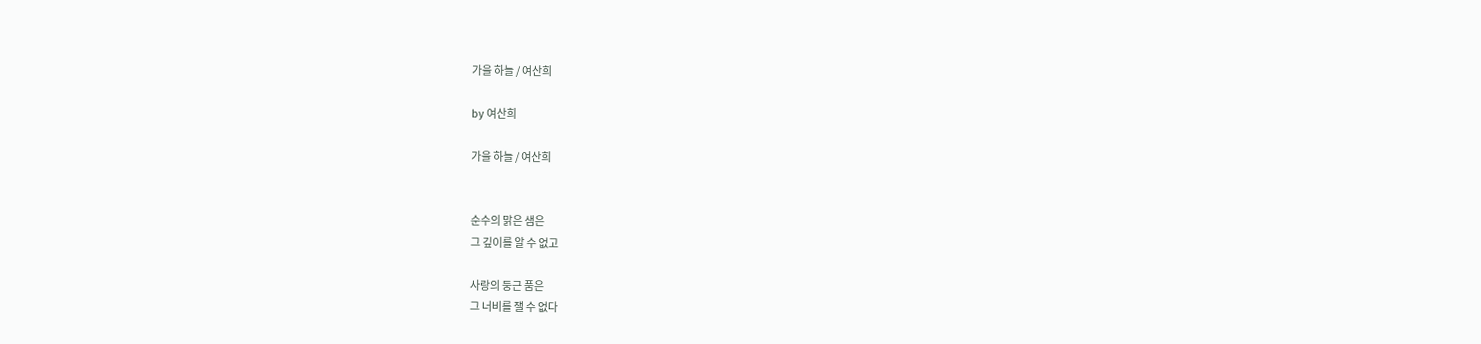가을 하늘 / 여산희

by 여산희

가을 하늘 / 여산희


순수의 맑은 샘은
그 깊이를 알 수 없고

사랑의 둥근 품은
그 너비를 잴 수 없다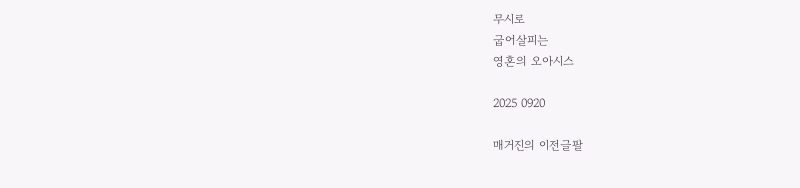무시로
굽어살피는
영혼의 오아시스

2025 0920

매거진의 이전글팔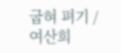굽혀 펴기 / 여산희